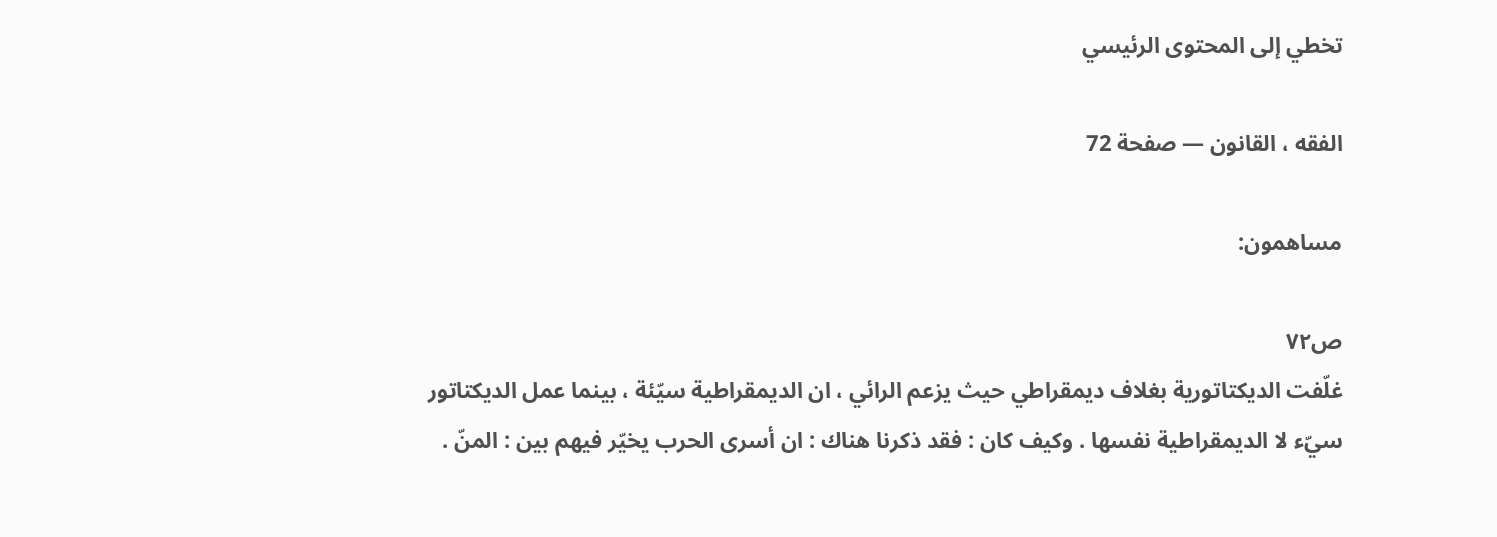تخطي إلى المحتوى الرئيسي

الفقه ، القانون — صفحة 72

مساهمون:

ص٧٢
غلّفت الديكتاتورية بغلاف ديمقراطي حيث يزعم الرائي ، ان الديمقراطية سيّئة ، بينما عمل الديكتاتور سيّء لا الديمقراطية نفسها . وكيف كان : فقد ذكرنا هناك : ان أسرى الحرب يخيّر فيهم بين : المنّ .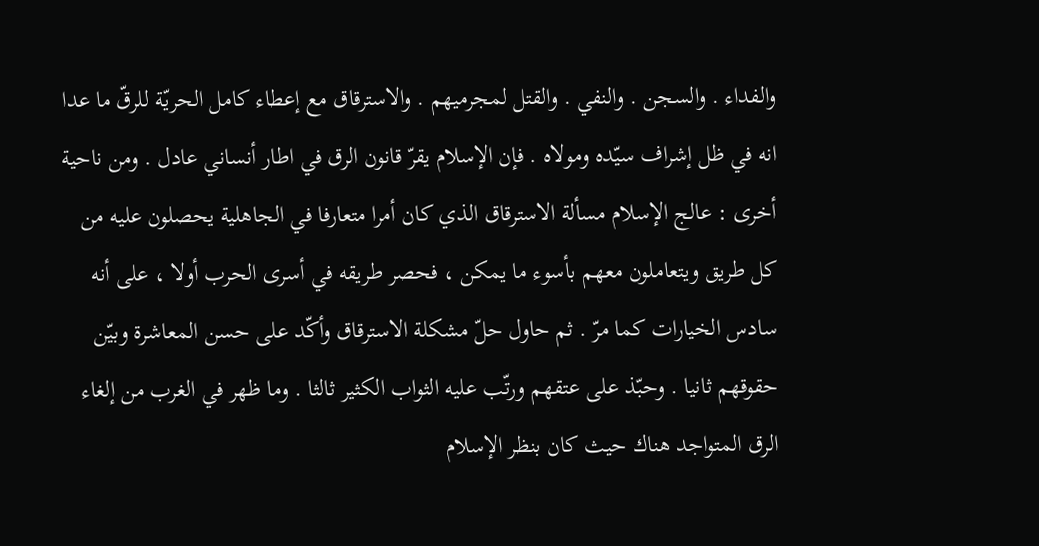والفداء . والسجن . والنفي . والقتل لمجرميهم . والاسترقاق مع إعطاء كامل الحريّة للرقّ ما عدا انه في ظل إشراف سيّده ومولاه . فإن الإسلام يقرّ قانون الرق في اطار أنساني عادل . ومن ناحية أخرى : عالج الإسلام مسألة الاسترقاق الذي كان أمرا متعارفا في الجاهلية يحصلون عليه من كل طريق ويتعاملون معهم بأسوء ما يمكن ، فحصر طريقه في أسرى الحرب أولا ، على أنه سادس الخيارات كما مرّ . ثم حاول حلّ مشكلة الاسترقاق وأكّد على حسن المعاشرة وبيّن حقوقهم ثانيا . وحبّذ على عتقهم ورتّب عليه الثواب الكثير ثالثا . وما ظهر في الغرب من إلغاء الرق المتواجد هناك حيث كان بنظر الإسلام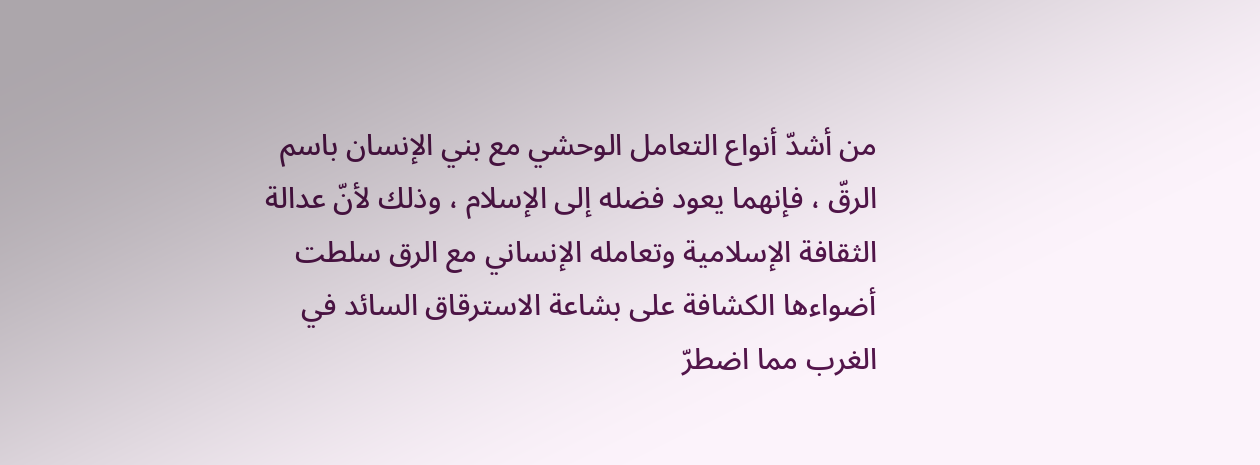من أشدّ أنواع التعامل الوحشي مع بني الإنسان باسم الرقّ ، فإنهما يعود فضله إلى الإسلام ، وذلك لأنّ عدالة الثقافة الإسلامية وتعامله الإنساني مع الرق سلطت أضواءها الكشافة على بشاعة الاسترقاق السائد في الغرب مما اضطرّ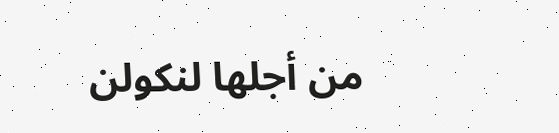من أجلها لنكولن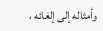وأمثاله إلى إلغائه ،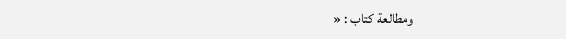ومطالعة كتاب : «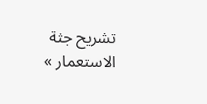تشريح جثة الاستعمار »